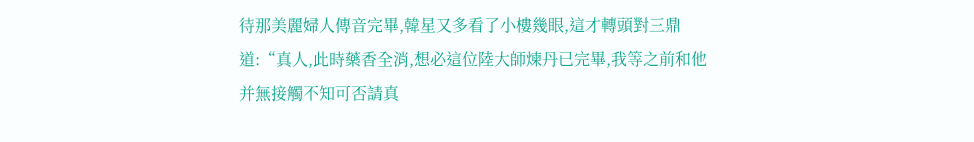待那美麗婦人傳音完畢,韓星又多看了小樓幾眼,這才轉頭對三鼎道:“真人,此時藥香全消,想必這位陸大師煉丹已完畢,我等之前和他并無接觸不知可否請真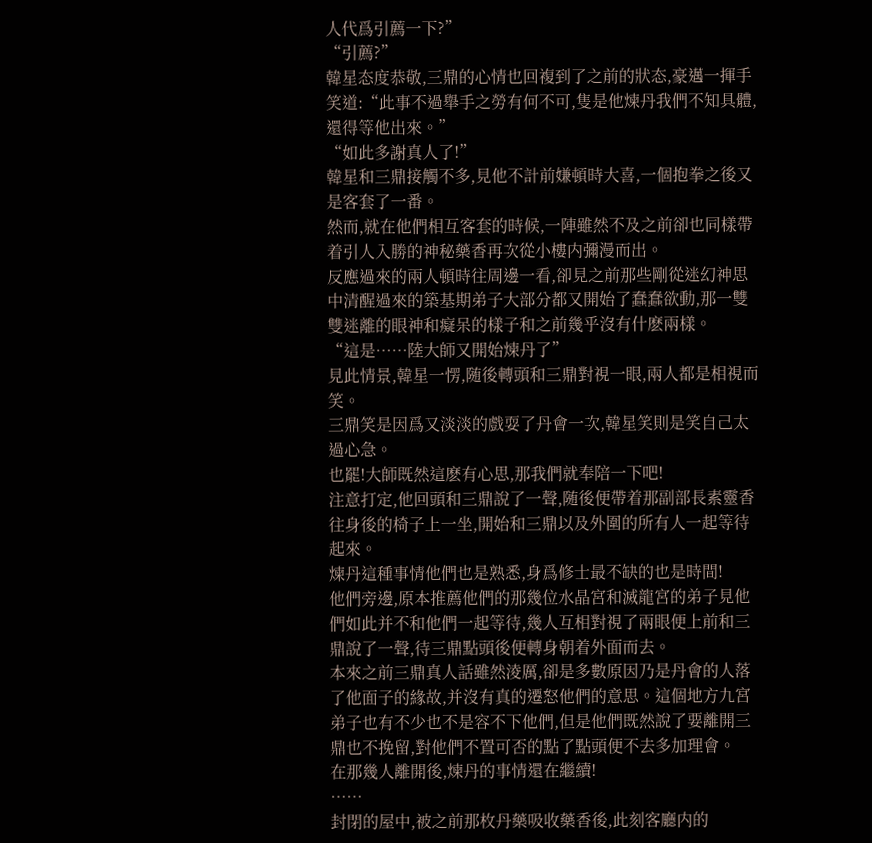人代爲引薦一下?”
“引薦?”
韓星态度恭敬,三鼎的心情也回複到了之前的狀态,豪邁一揮手笑道:“此事不過舉手之勞有何不可,隻是他煉丹我們不知具體,還得等他出來。”
“如此多謝真人了!”
韓星和三鼎接觸不多,見他不計前嫌頓時大喜,一個抱拳之後又是客套了一番。
然而,就在他們相互客套的時候,一陣雖然不及之前卻也同樣帶着引人入勝的神秘藥香再次從小樓内彌漫而出。
反應過來的兩人頓時往周邊一看,卻見之前那些剛從迷幻神思中清醒過來的築基期弟子大部分都又開始了蠢蠢欲動,那一雙雙迷離的眼神和癡呆的樣子和之前幾乎沒有什麽兩樣。
“這是……陸大師又開始煉丹了”
見此情景,韓星一愣,随後轉頭和三鼎對視一眼,兩人都是相視而笑。
三鼎笑是因爲又淡淡的戲耍了丹會一次,韓星笑則是笑自己太過心急。
也罷!大師既然這麽有心思,那我們就奉陪一下吧!
注意打定,他回頭和三鼎說了一聲,随後便帶着那副部長素靈香往身後的椅子上一坐,開始和三鼎以及外圍的所有人一起等待起來。
煉丹這種事情他們也是熟悉,身爲修士最不缺的也是時間!
他們旁邊,原本推薦他們的那幾位水晶宮和滅龍宮的弟子見他們如此并不和他們一起等待,幾人互相對視了兩眼便上前和三鼎說了一聲,待三鼎點頭後便轉身朝着外面而去。
本來之前三鼎真人話雖然淩厲,卻是多數原因乃是丹會的人落了他面子的緣故,并沒有真的遷怒他們的意思。這個地方九宮弟子也有不少也不是容不下他們,但是他們既然說了要離開三鼎也不挽留,對他們不置可否的點了點頭便不去多加理會。
在那幾人離開後,煉丹的事情還在繼續!
……
封閉的屋中,被之前那枚丹藥吸收藥香後,此刻客廳内的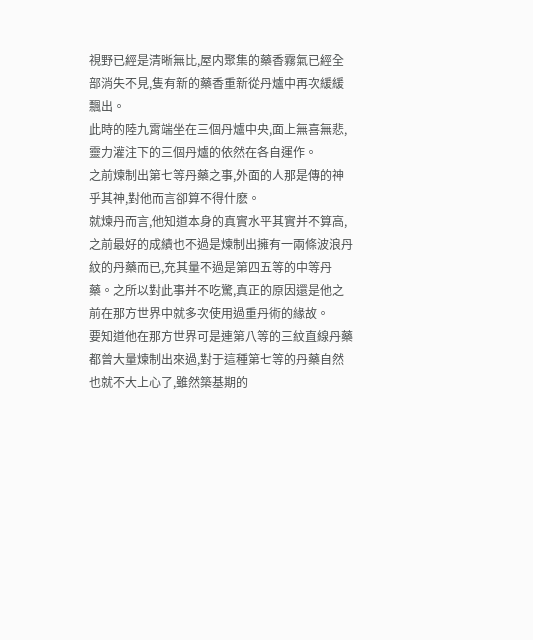視野已經是清晰無比,屋内聚集的藥香霧氣已經全部消失不見,隻有新的藥香重新從丹爐中再次緩緩飄出。
此時的陸九霄端坐在三個丹爐中央,面上無喜無悲,靈力灌注下的三個丹爐的依然在各自運作。
之前煉制出第七等丹藥之事,外面的人那是傳的神乎其神,對他而言卻算不得什麽。
就煉丹而言,他知道本身的真實水平其實并不算高,之前最好的成績也不過是煉制出擁有一兩條波浪丹紋的丹藥而已,充其量不過是第四五等的中等丹藥。之所以對此事并不吃驚,真正的原因還是他之前在那方世界中就多次使用過重丹術的緣故。
要知道他在那方世界可是連第八等的三紋直線丹藥都曾大量煉制出來過,對于這種第七等的丹藥自然也就不大上心了,雖然築基期的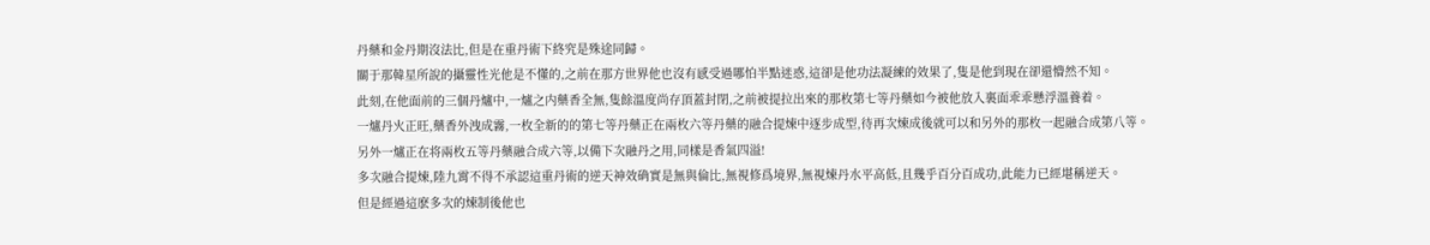丹藥和金丹期沒法比,但是在重丹術下終究是殊途同歸。
關于那韓星所說的攝靈性光他是不懂的,之前在那方世界他也沒有感受過哪怕半點迷惑,這卻是他功法凝練的效果了,隻是他到現在卻還懵然不知。
此刻,在他面前的三個丹爐中,一爐之内藥香全無,隻餘溫度尚存頂蓋封閉,之前被提拉出來的那枚第七等丹藥如今被他放入裏面乖乖懸浮溫養着。
一爐丹火正旺,藥香外洩成霧,一枚全新的的第七等丹藥正在兩枚六等丹藥的融合提煉中逐步成型,待再次煉成後就可以和另外的那枚一起融合成第八等。
另外一爐正在将兩枚五等丹藥融合成六等,以備下次融丹之用,同樣是香氣四溢!
多次融合提煉,陸九霄不得不承認這重丹術的逆天神效确實是無與倫比,無視修爲境界,無視煉丹水平高低,且幾乎百分百成功,此能力已經堪稱逆天。
但是經過這麽多次的煉制後他也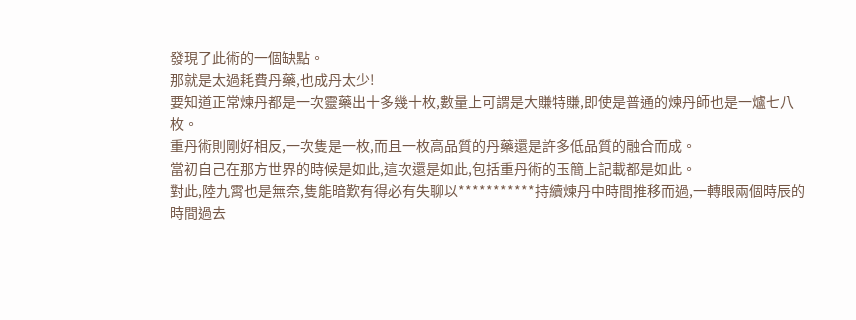發現了此術的一個缺點。
那就是太過耗費丹藥,也成丹太少!
要知道正常煉丹都是一次靈藥出十多幾十枚,數量上可謂是大賺特賺,即使是普通的煉丹師也是一爐七八枚。
重丹術則剛好相反,一次隻是一枚,而且一枚高品質的丹藥還是許多低品質的融合而成。
當初自己在那方世界的時候是如此,這次還是如此,包括重丹術的玉簡上記載都是如此。
對此,陸九霄也是無奈,隻能暗歎有得必有失聊以***********持續煉丹中時間推移而過,一轉眼兩個時辰的時間過去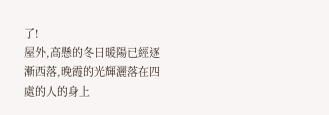了!
屋外,高懸的冬日暖陽已經逐漸西落,晚霞的光輝灑落在四處的人的身上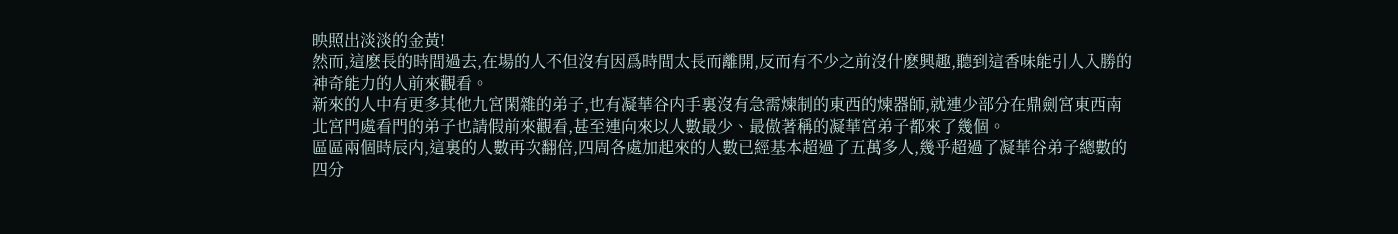映照出淡淡的金黃!
然而,這麽長的時間過去,在場的人不但沒有因爲時間太長而離開,反而有不少之前沒什麽興趣,聽到這香味能引人入勝的神奇能力的人前來觀看。
新來的人中有更多其他九宮閑雜的弟子,也有凝華谷内手裏沒有急需煉制的東西的煉器師,就連少部分在鼎劍宮東西南北宮門處看門的弟子也請假前來觀看,甚至連向來以人數最少、最傲著稱的凝華宮弟子都來了幾個。
區區兩個時辰内,這裏的人數再次翻倍,四周各處加起來的人數已經基本超過了五萬多人,幾乎超過了凝華谷弟子總數的四分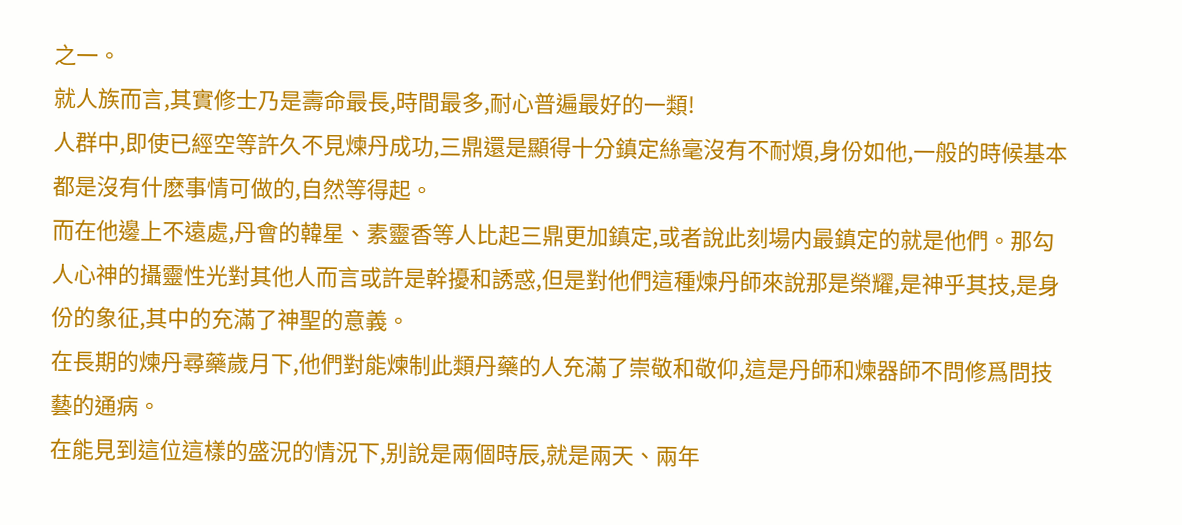之一。
就人族而言,其實修士乃是壽命最長,時間最多,耐心普遍最好的一類!
人群中,即使已經空等許久不見煉丹成功,三鼎還是顯得十分鎮定絲毫沒有不耐煩,身份如他,一般的時候基本都是沒有什麽事情可做的,自然等得起。
而在他邊上不遠處,丹會的韓星、素靈香等人比起三鼎更加鎮定,或者說此刻場内最鎮定的就是他們。那勾人心神的攝靈性光對其他人而言或許是幹擾和誘惑,但是對他們這種煉丹師來說那是榮耀,是神乎其技,是身份的象征,其中的充滿了神聖的意義。
在長期的煉丹尋藥歲月下,他們對能煉制此類丹藥的人充滿了崇敬和敬仰,這是丹師和煉器師不問修爲問技藝的通病。
在能見到這位這樣的盛況的情況下,别說是兩個時辰,就是兩天、兩年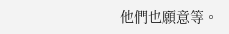他們也願意等。